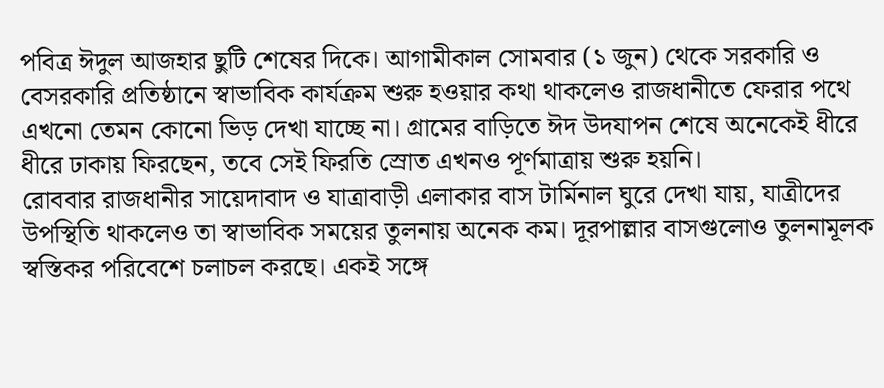পবিত্র ঈদুল আজহার ছুটি শেষের দিকে। আগামীকাল সোমবার (১ জুন) থেকে সরকারি ও বেসরকারি প্রতিষ্ঠানে স্বাভাবিক কার্যক্রম শুরু হওয়ার কথা থাকলেও রাজধানীতে ফেরার পথে এখনো তেমন কোনো ভিড় দেখা যাচ্ছে না। গ্রামের বাড়িতে ঈদ উদযাপন শেষে অনেকেই ধীরে ধীরে ঢাকায় ফিরছেন, তবে সেই ফিরতি স্রোত এখনও পূর্ণমাত্রায় শুরু হয়নি।
রোববার রাজধানীর সায়েদাবাদ ও যাত্রাবাড়ী এলাকার বাস টার্মিনাল ঘুরে দেখা যায়, যাত্রীদের উপস্থিতি থাকলেও তা স্বাভাবিক সময়ের তুলনায় অনেক কম। দূরপাল্লার বাসগুলোও তুলনামূলক স্বস্তিকর পরিবেশে চলাচল করছে। একই সঙ্গে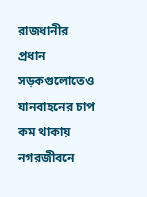রাজধানীর প্রধান সড়কগুলোতেও যানবাহনের চাপ কম থাকায় নগরজীবনে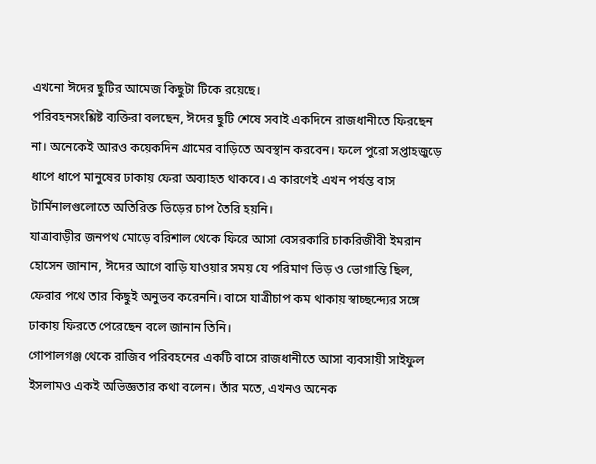এখনো ঈদের ছুটির আমেজ কিছুটা টিকে রয়েছে।
পরিবহনসংশ্লিষ্ট ব্যক্তিরা বলছেন, ঈদের ছুটি শেষে সবাই একদিনে রাজধানীতে ফিরছেন না। অনেকেই আরও কয়েকদিন গ্রামের বাড়িতে অবস্থান করবেন। ফলে পুরো সপ্তাহজুড়ে ধাপে ধাপে মানুষের ঢাকায় ফেরা অব্যাহত থাকবে। এ কারণেই এখন পর্যন্ত বাস টার্মিনালগুলোতে অতিরিক্ত ভিড়ের চাপ তৈরি হয়নি।
যাত্রাবাড়ীর জনপথ মোড়ে বরিশাল থেকে ফিরে আসা বেসরকারি চাকরিজীবী ইমরান হোসেন জানান, ঈদের আগে বাড়ি যাওয়ার সময় যে পরিমাণ ভিড় ও ভোগান্তি ছিল, ফেরার পথে তার কিছুই অনুভব করেননি। বাসে যাত্রীচাপ কম থাকায় স্বাচ্ছন্দ্যের সঙ্গে ঢাকায় ফিরতে পেরেছেন বলে জানান তিনি।
গোপালগঞ্জ থেকে রাজিব পরিবহনের একটি বাসে রাজধানীতে আসা ব্যবসায়ী সাইফুল ইসলামও একই অভিজ্ঞতার কথা বলেন। তাঁর মতে, এখনও অনেক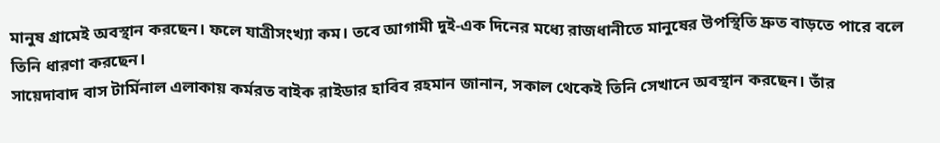মানুষ গ্রামেই অবস্থান করছেন। ফলে যাত্রীসংখ্যা কম। তবে আগামী দুই-এক দিনের মধ্যে রাজধানীতে মানুষের উপস্থিতি দ্রুত বাড়তে পারে বলে তিনি ধারণা করছেন।
সায়েদাবাদ বাস টার্মিনাল এলাকায় কর্মরত বাইক রাইডার হাবিব রহমান জানান, সকাল থেকেই তিনি সেখানে অবস্থান করছেন। তাঁর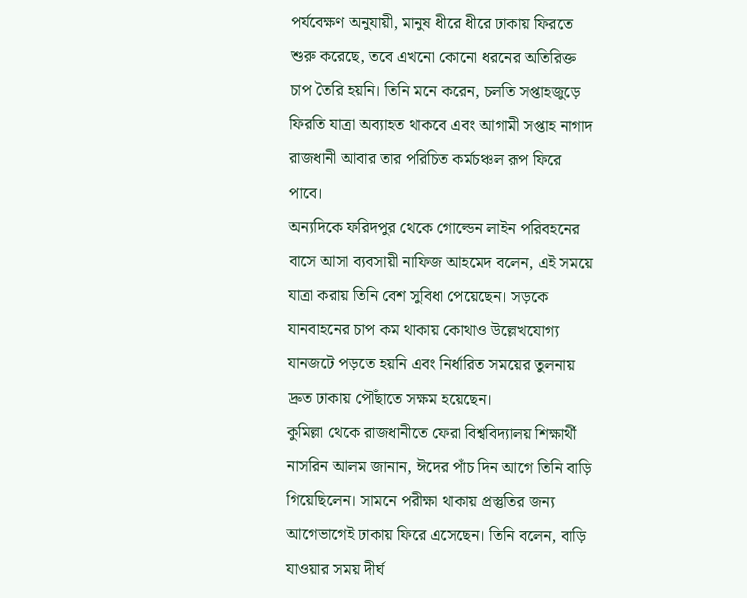পর্যবেক্ষণ অনুযায়ী, মানুষ ধীরে ধীরে ঢাকায় ফিরতে শুরু করেছে, তবে এখনো কোনো ধরনের অতিরিক্ত চাপ তৈরি হয়নি। তিনি মনে করেন, চলতি সপ্তাহজুড়ে ফিরতি যাত্রা অব্যাহত থাকবে এবং আগামী সপ্তাহ নাগাদ রাজধানী আবার তার পরিচিত কর্মচঞ্চল রূপ ফিরে পাবে।
অন্যদিকে ফরিদপুর থেকে গোল্ডেন লাইন পরিবহনের বাসে আসা ব্যবসায়ী নাফিজ আহমেদ বলেন, এই সময়ে যাত্রা করায় তিনি বেশ সুবিধা পেয়েছেন। সড়কে যানবাহনের চাপ কম থাকায় কোথাও উল্লেখযোগ্য যানজটে পড়তে হয়নি এবং নির্ধারিত সময়ের তুলনায় দ্রুত ঢাকায় পৌঁছাতে সক্ষম হয়েছেন।
কুমিল্লা থেকে রাজধানীতে ফেরা বিশ্ববিদ্যালয় শিক্ষার্থী নাসরিন আলম জানান, ঈদের পাঁচ দিন আগে তিনি বাড়ি গিয়েছিলেন। সামনে পরীক্ষা থাকায় প্রস্তুতির জন্য আগেভাগেই ঢাকায় ফিরে এসেছেন। তিনি বলেন, বাড়ি যাওয়ার সময় দীর্ঘ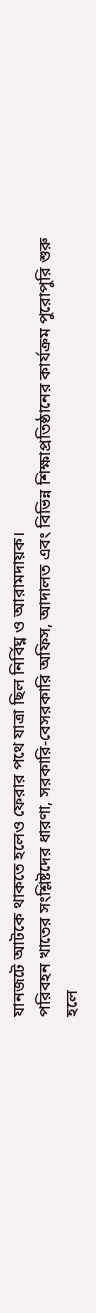যানজটে আটকে থাকতে হলেও ফেরার পথে যাত্রা ছিল নির্বিঘ্ন ও আরামদায়ক।
পরিবহন খাতের সংশ্লিষ্টদের ধারণা, সরকারি-বেসরকারি অফিস, আদালত এবং বিভিন্ন শিক্ষাপ্রতিষ্ঠানের কার্যক্রম পুরোপুরি শুরু হলে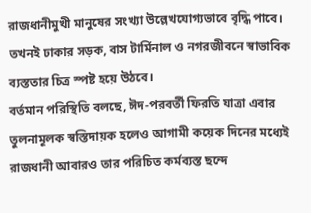রাজধানীমুখী মানুষের সংখ্যা উল্লেখযোগ্যভাবে বৃদ্ধি পাবে। তখনই ঢাকার সড়ক, বাস টার্মিনাল ও নগরজীবনে স্বাভাবিক ব্যস্ততার চিত্র স্পষ্ট হয়ে উঠবে।
বর্তমান পরিস্থিতি বলছে, ঈদ-পরবর্তী ফিরতি যাত্রা এবার তুলনামূলক স্বস্তিদায়ক হলেও আগামী কয়েক দিনের মধ্যেই রাজধানী আবারও তার পরিচিত কর্মব্যস্ত ছন্দে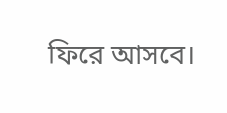ফিরে আসবে।